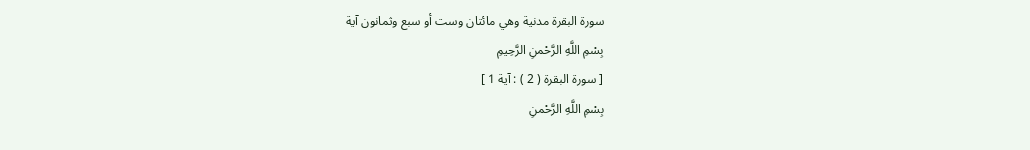سورة البقرة مدنية وهي مائتان وست أو سبع وثمانون آية
بِسْمِ اللَّهِ الرَّحْمنِ الرَّحِيمِ
[ سورة البقرة ( 2 ) : آية 1 ]
بِسْمِ اللَّهِ الرَّحْمنِ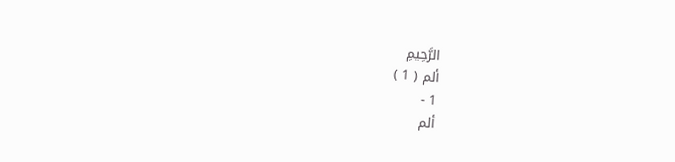الرَّحِيمِ
ألم ( 1 )
1 -
ألم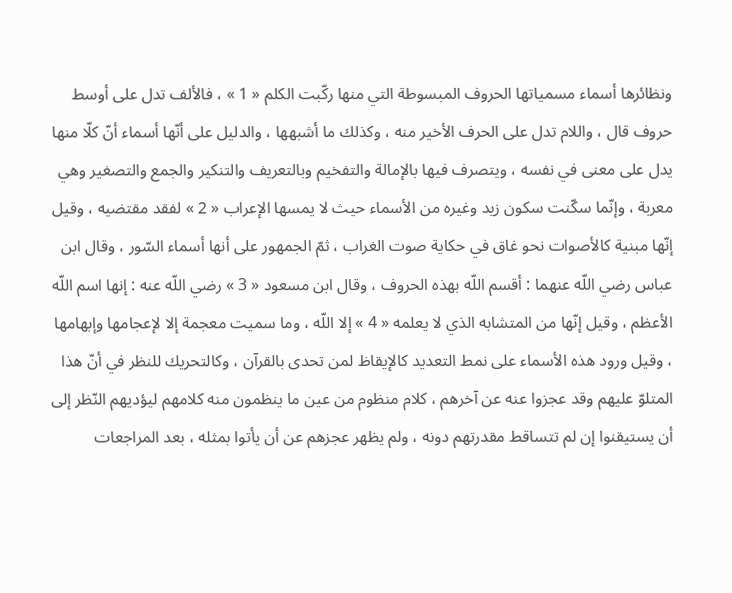ونظائرها أسماء مسمياتها الحروف المبسوطة التي منها ركّبت الكلم « 1 » ، فالألف تدل على أوسط حروف قال ، واللام تدل على الحرف الأخير منه ، وكذلك ما أشبهها ، والدليل على أنّها أسماء أنّ كلّا منها يدل على معنى في نفسه ، ويتصرف فيها بالإمالة والتفخيم وبالتعريف والتنكير والجمع والتصغير وهي معربة ، وإنّما سكّنت سكون زيد وغيره من الأسماء حيث لا يمسها الإعراب « 2 » لفقد مقتضيه ، وقيل إنّها مبنية كالأصوات نحو غاق في حكاية صوت الغراب ، ثمّ الجمهور على أنها أسماء السّور ، وقال ابن عباس رضي اللّه عنهما : أقسم اللّه بهذه الحروف ، وقال ابن مسعود « 3 » رضي اللّه عنه : إنها اسم اللّه الأعظم ، وقيل إنّها من المتشابه الذي لا يعلمه « 4 » إلا اللّه ، وما سميت معجمة إلا لإعجامها وإبهامها ، وقيل ورود هذه الأسماء على نمط التعديد كالإيقاظ لمن تحدى بالقرآن ، وكالتحريك للنظر في أنّ هذا المتلوّ عليهم وقد عجزوا عنه عن آخرهم ، كلام منظوم من عين ما ينظمون منه كلامهم ليؤديهم النّظر إلى أن يستيقنوا إن لم تتساقط مقدرتهم دونه ، ولم يظهر عجزهم عن أن يأتوا بمثله ، بعد المراجعات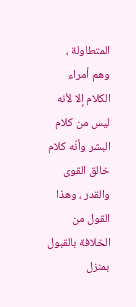المتطاولة ، وهم أمراء الكلام إلا لأنه ليس من كلام البشر وأنّه كلام خالق القوى والقدر ، وهذا القول من الخلافة بالقبول بمنزل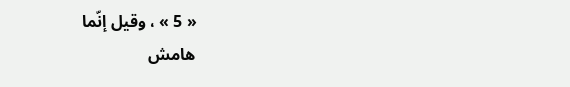« 5 » ، وقيل إنّما
هامش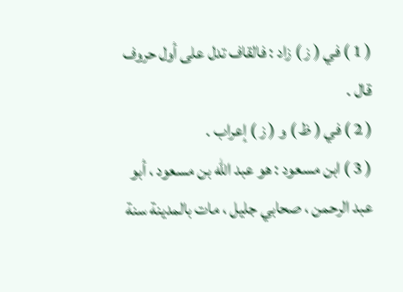( 1 ) في ( ز ) زاد : فالقاف تدل على أول حروف قال .
( 2 ) في ( ظ ) و ( ز ) إعراب .
( 3 ) ابن مسعود : هو عبد اللّه بن مسعود ، أبو عبد الرحمن ، صحابي جليل ، مات بالمدينة سنة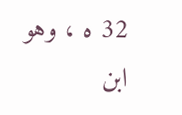32 ه ، وهو ابن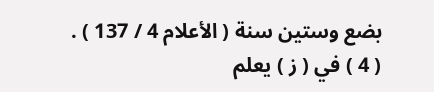بضع وستين سنة ( الأعلام 4 / 137 ) .
( 4 ) في ( ز ) يعلم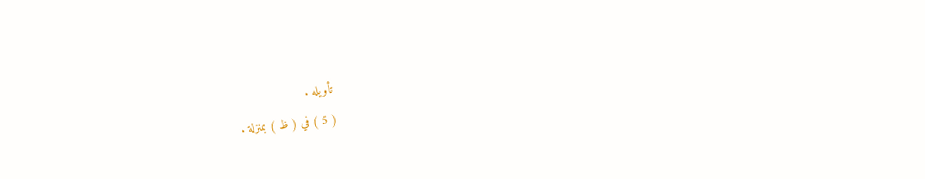تأويله .
( 5 ) في ( ظ ) بمنزلة .